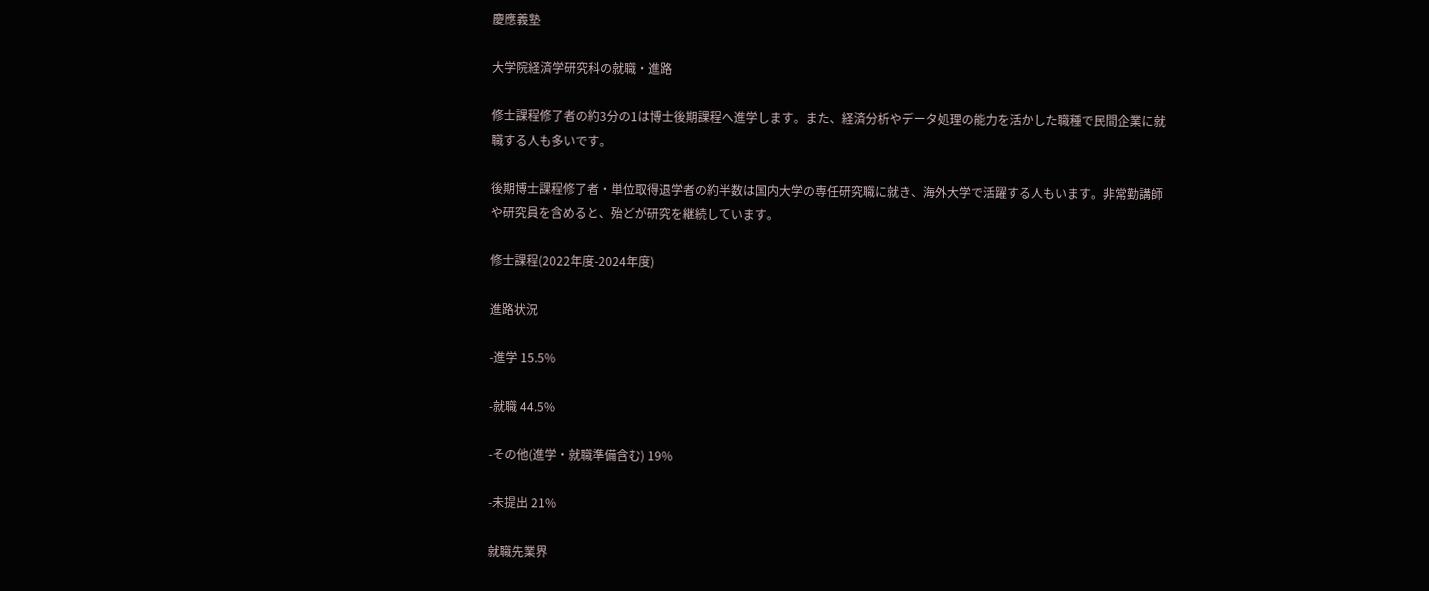慶應義塾

大学院経済学研究科の就職・進路

修士課程修了者の約3分の1は博士後期課程へ進学します。また、経済分析やデータ処理の能力を活かした職種で民間企業に就職する人も多いです。

後期博士課程修了者・単位取得退学者の約半数は国内大学の専任研究職に就き、海外大学で活躍する人もいます。非常勤講師や研究員を含めると、殆どが研究を継続しています。

修士課程(2022年度-2024年度)

進路状況

-進学 15.5%

-就職 44.5%

-その他(進学・就職準備含む) 19%

-未提出 21%

就職先業界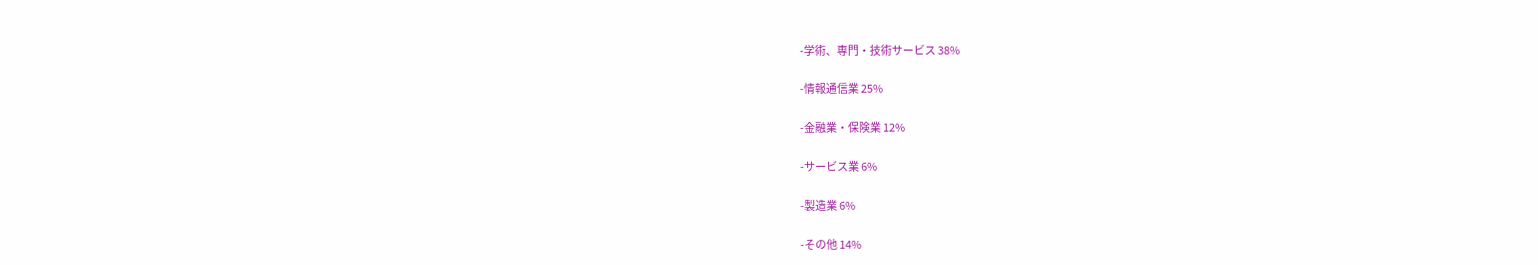-学術、専門・技術サービス 38%

-情報通信業 25%

-金融業・保険業 12%

-サービス業 6%

-製造業 6%

-その他 14%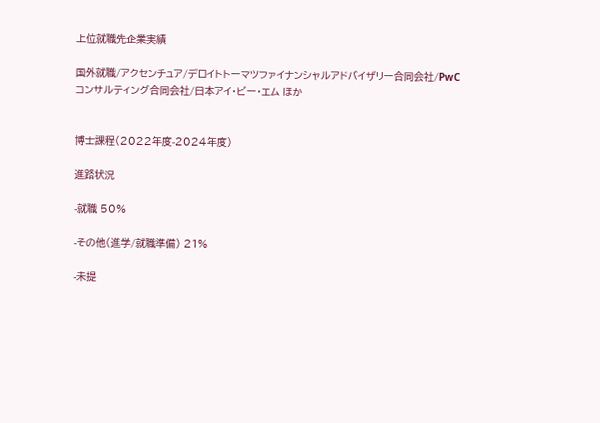上位就職先企業実績

国外就職/アクセンチュア/デロイトトーマツファイナンシャルアドバイザリー合同会社/PwCコンサルティング合同会社/日本アイ・ビー・エム ほか


博士課程(2022年度-2024年度)

進路状況

-就職 50%

-その他(進学/就職準備) 21%

-未提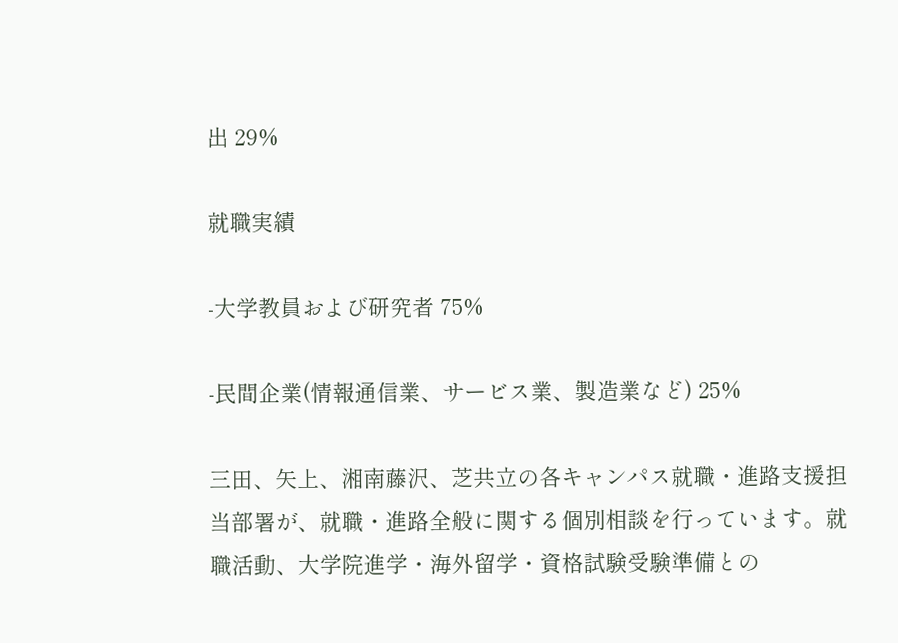出 29%

就職実績

-大学教員および研究者 75%

-民間企業(情報通信業、サービス業、製造業など) 25%

三田、矢上、湘南藤沢、芝共立の各キャンパス就職・進路支援担当部署が、就職・進路全般に関する個別相談を行っています。就職活動、大学院進学・海外留学・資格試験受験準備との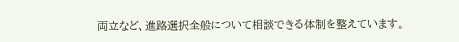両立など、進路選択全般について相談できる体制を整えています。